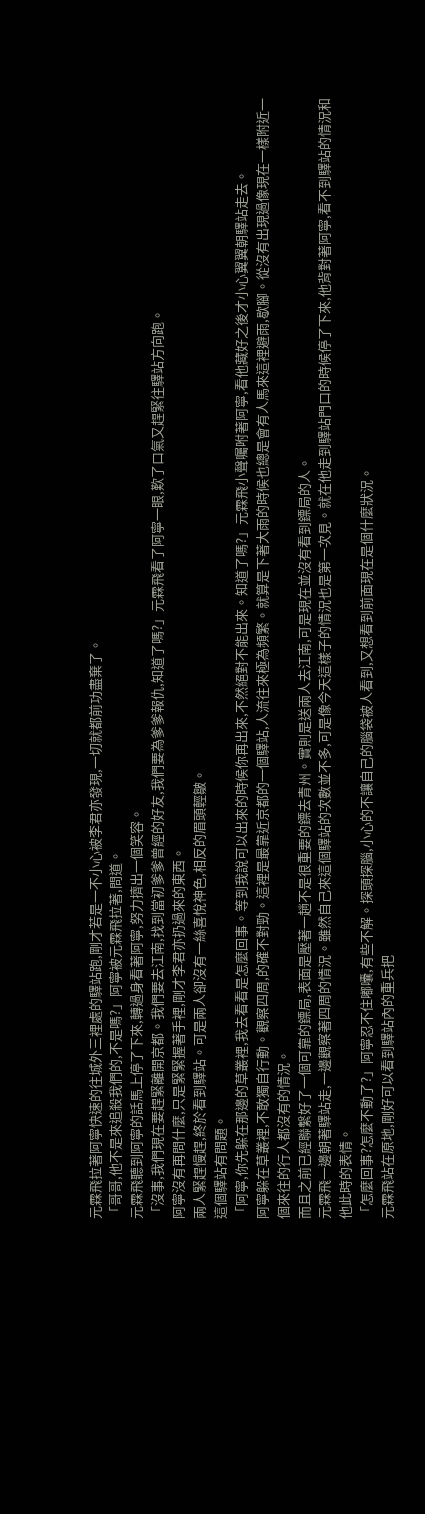元霖飛拉著阿寧快速的往城外三裡處的驛站跑,剛才若是一不小心被李君亦發現,一切就都前功盡棄了。
「哥哥,他不是來追殺我們的,不是嗎?」阿寧被元霖飛拉著,問道。
元霖飛聽到阿寧的話馬上停了下來,轉過身看著阿寧,努力擠出一個笑容。
「沒事,我們現在要趕緊離開京都。我們要去江南,找到當初爹爹曾經的好友,我們要為爹爹報仇,知道了嗎?」元霖飛看了阿寧一眼,歎了口氣又趕緊往驛站方向跑。
阿寧沒有再問什麼,只是緊緊握著手裡,剛才李君亦扔過來的東西。
兩人緊趕慢趕,終於看到驛站。可是兩人卻沒有一絲喜悅神色,相反的眉頭輕皺。
這個驛站有問題。
「阿寧,你先躲在那邊的草叢裡,我去看看是怎麼回事。等到我說可以出來的時候你再出來,不然絕對不能出來。知道了嗎?」元霖飛小聲囑咐著阿寧,看他藏好之後才小心翼翼朝驛站走去。
阿寧躲在草叢裡,不敢獨自行動。觀察四周,的確不對勁。這裡是最靠近京都的一個驛站,人流往來極為頻繁。就算是下著大雨的時候也總是會有人馬來這裡避雨,歇腳。從沒有出現過像現在一樣附近一個來往的行人都沒有的情況。
而且之前已經聯繫好了一個可靠的鏢局,表面是壓著一趟不是很重要的鏢去青州。實則是送兩人去江南,可是現在並沒有看到鏢局的人。
元霖飛一邊朝著驛站走,一邊觀察著四周的情況。雖然自己來這個驛站的次數並不多,可是像今天這樣子的情況也是第一次見。就在他走到驛站門口的時候停了下來,他背對著阿寧,看不到驛站的情況和他此時的表情。
「怎麼回事?怎麼不動了?」阿寧忍不住嘟囔,有些不解。探頭探腦,小心的不讓自己的腦袋被人看到,又想看到前面現在是個什麼狀況。
元霖飛站在原地,剛好可以看到驛站內的重兵把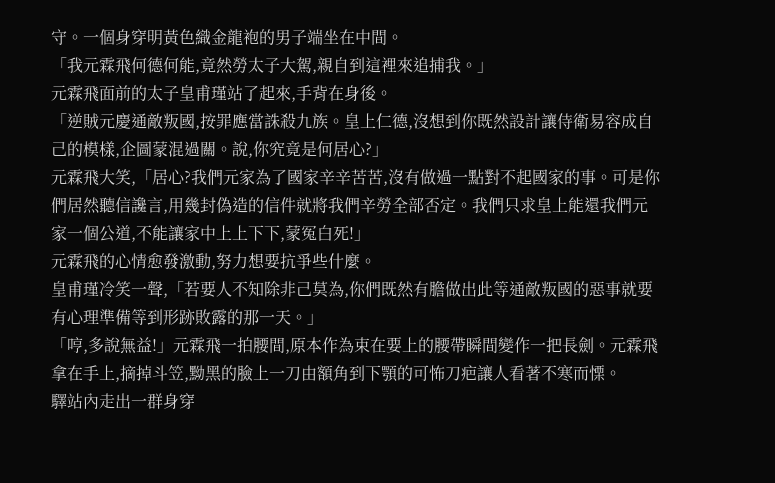守。一個身穿明黃色織金龍袍的男子端坐在中間。
「我元霖飛何德何能,竟然勞太子大駕,親自到這裡來追捕我。」
元霖飛面前的太子皇甫瑾站了起來,手背在身後。
「逆賊元慶通敵叛國,按罪應當誅殺九族。皇上仁德,沒想到你既然設計讓侍衛易容成自己的模樣,企圖蒙混過關。說,你究竟是何居心?」
元霖飛大笑,「居心?我們元家為了國家辛辛苦苦,沒有做過一點對不起國家的事。可是你們居然聽信讒言,用幾封偽造的信件就將我們辛勞全部否定。我們只求皇上能還我們元家一個公道,不能讓家中上上下下,蒙冤白死!」
元霖飛的心情愈發激動,努力想要抗爭些什麼。
皇甫瑾冷笑一聲,「若要人不知除非己莫為,你們既然有膽做出此等通敵叛國的惡事就要有心理準備等到形跡敗露的那一天。」
「哼,多說無益!」元霖飛一拍腰間,原本作為束在要上的腰帶瞬間變作一把長劍。元霖飛拿在手上,摘掉斗笠,黝黑的臉上一刀由額角到下顎的可怖刀疤讓人看著不寒而慄。
驛站內走出一群身穿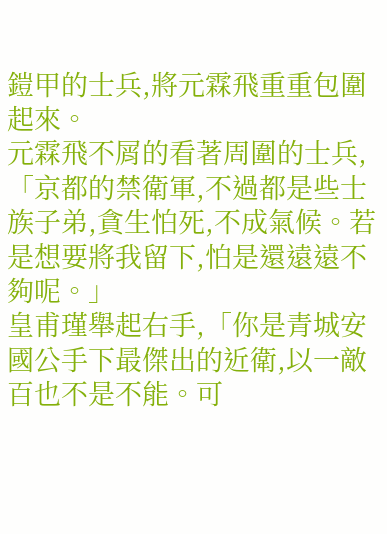鎧甲的士兵,將元霖飛重重包圍起來。
元霖飛不屑的看著周圍的士兵,「京都的禁衛軍,不過都是些士族子弟,貪生怕死,不成氣候。若是想要將我留下,怕是還遠遠不夠呢。」
皇甫瑾舉起右手,「你是青城安國公手下最傑出的近衛,以一敵百也不是不能。可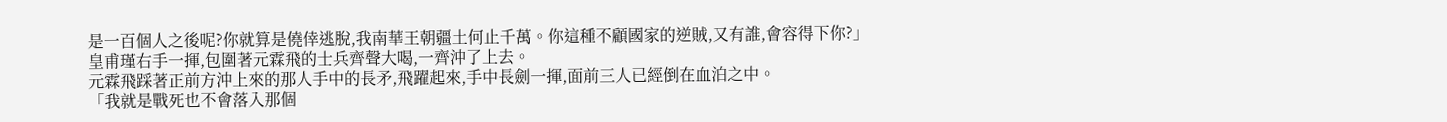是一百個人之後呢?你就算是僥倖逃脫,我南華王朝疆土何止千萬。你這種不顧國家的逆賊,又有誰,會容得下你?」
皇甫瑾右手一揮,包圍著元霖飛的士兵齊聲大喝,一齊沖了上去。
元霖飛踩著正前方沖上來的那人手中的長矛,飛躍起來,手中長劍一揮,面前三人已經倒在血泊之中。
「我就是戰死也不會落入那個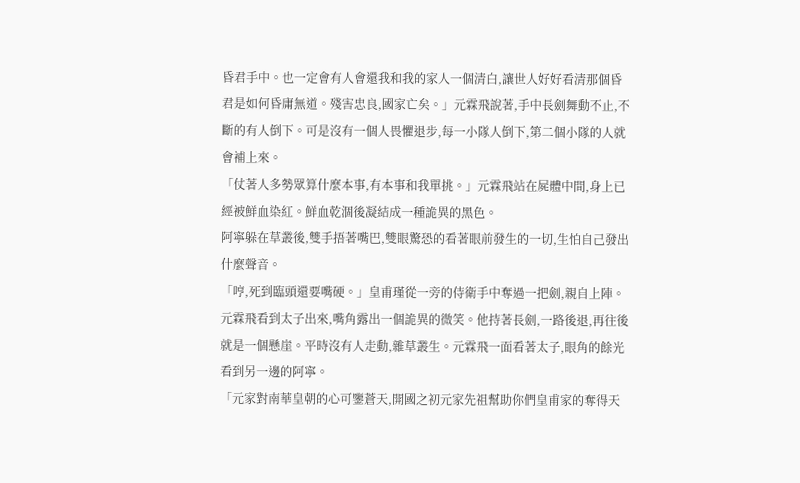昏君手中。也一定會有人會還我和我的家人一個清白,讓世人好好看清那個昏君是如何昏庸無道。殘害忠良,國家亡矣。」元霖飛說著,手中長劍舞動不止,不斷的有人倒下。可是沒有一個人畏懼退步,每一小隊人倒下,第二個小隊的人就會補上來。
「仗著人多勢眾算什麼本事,有本事和我單挑。」元霖飛站在屍體中間,身上已經被鮮血染紅。鮮血乾涸後凝結成一種詭異的黑色。
阿寧躲在草叢後,雙手捂著嘴巴,雙眼驚恐的看著眼前發生的一切,生怕自己發出什麼聲音。
「哼,死到臨頭還要嘴硬。」皇甫瑾從一旁的侍衛手中奪過一把劍,親自上陣。
元霖飛看到太子出來,嘴角露出一個詭異的微笑。他持著長劍,一路後退,再往後就是一個懸崖。平時沒有人走動,雜草叢生。元霖飛一面看著太子,眼角的餘光看到另一邊的阿寧。
「元家對南華皇朝的心可鑒蒼天,開國之初元家先祖幫助你們皇甫家的奪得天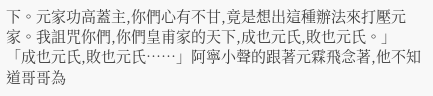下。元家功高蓋主,你們心有不甘,竟是想出這種辦法來打壓元家。我詛咒你們,你們皇甫家的天下,成也元氏,敗也元氏。」
「成也元氏,敗也元氏……」阿寧小聲的跟著元霖飛念著,他不知道哥哥為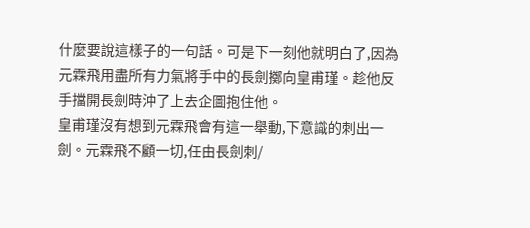什麼要說這樣子的一句話。可是下一刻他就明白了,因為元霖飛用盡所有力氣將手中的長劍擲向皇甫瑾。趁他反手擋開長劍時沖了上去企圖抱住他。
皇甫瑾沒有想到元霖飛會有這一舉動,下意識的刺出一劍。元霖飛不顧一切,任由長劍刺/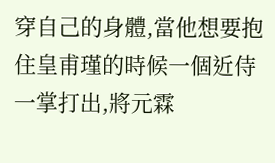穿自己的身體,當他想要抱住皇甫瑾的時候一個近侍一掌打出,將元霖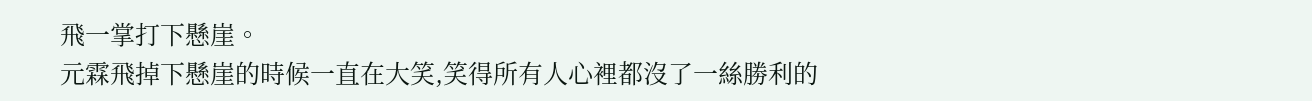飛一掌打下懸崖。
元霖飛掉下懸崖的時候一直在大笑,笑得所有人心裡都沒了一絲勝利的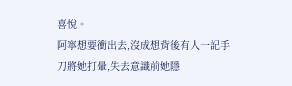喜悅。
阿寧想要衝出去,沒成想背後有人一記手刀將她打暈,失去意識前她隱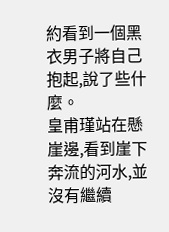約看到一個黑衣男子將自己抱起,說了些什麼。
皇甫瑾站在懸崖邊,看到崖下奔流的河水,並沒有繼續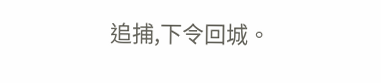追捕,下令回城。